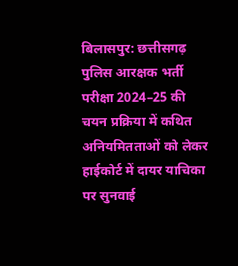बिलासपुर: छत्तीसगढ़ पुलिस आरक्षक भर्ती परीक्षा 2024–25 की चयन प्रक्रिया में कथित अनियमितताओं को लेकर हाईकोर्ट में दायर याचिका पर सुनवाई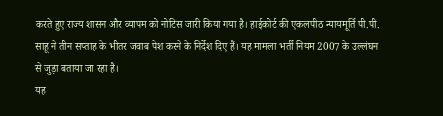करते हुए राज्य शासन और व्यापम को नोटिस जारी किया गया है। हाईकोर्ट की एकलपीठ न्यायमूर्ति पी.पी. साहू ने तीन सप्ताह के भीतर जवाब पेश करने के निर्देश दिए हैं। यह मामला भर्ती नियम 2007 के उल्लंघन से जुड़ा बताया जा रहा है।
यह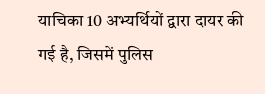याचिका 10 अभ्यर्थियों द्वारा दायर की गई है, जिसमें पुलिस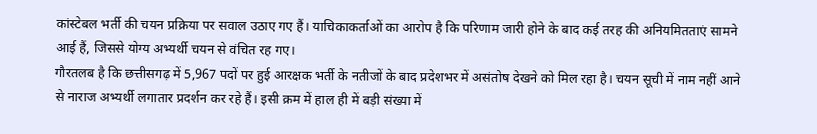कांस्टेबल भर्ती की चयन प्रक्रिया पर सवाल उठाए गए हैं। याचिकाकर्ताओं का आरोप है कि परिणाम जारी होने के बाद कई तरह की अनियमितताएं सामने आई हैं, जिससे योग्य अभ्यर्थी चयन से वंचित रह गए।
गौरतलब है कि छत्तीसगढ़ में 5,967 पदों पर हुई आरक्षक भर्ती के नतीजों के बाद प्रदेशभर में असंतोष देखने को मिल रहा है। चयन सूची में नाम नहीं आने से नाराज अभ्यर्थी लगातार प्रदर्शन कर रहे हैं। इसी क्रम में हाल ही में बड़ी संख्या में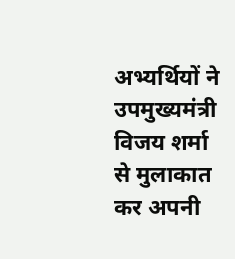अभ्यर्थियों ने उपमुख्यमंत्री विजय शर्मा से मुलाकात कर अपनी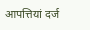आपत्तियां दर्ज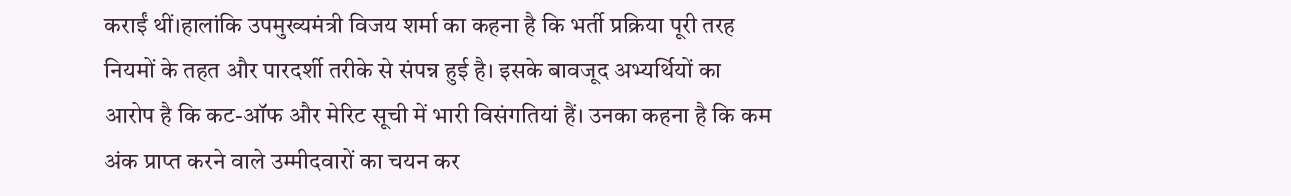कराईं थीं।हालांकि उपमुख्यमंत्री विजय शर्मा का कहना है कि भर्ती प्रक्रिया पूरी तरह नियमों के तहत और पारदर्शी तरीके से संपन्न हुई है। इसके बावजूद अभ्यर्थियों का आरोप है कि कट-ऑफ और मेरिट सूची में भारी विसंगतियां हैं। उनका कहना है कि कम अंक प्राप्त करने वाले उम्मीदवारों का चयन कर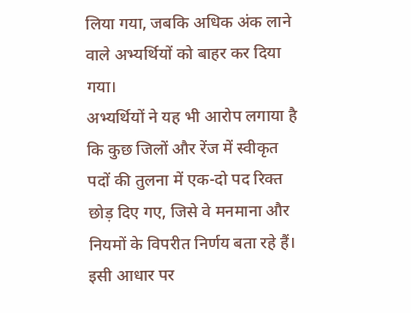लिया गया, जबकि अधिक अंक लाने वाले अभ्यर्थियों को बाहर कर दिया गया।
अभ्यर्थियों ने यह भी आरोप लगाया है कि कुछ जिलों और रेंज में स्वीकृत पदों की तुलना में एक-दो पद रिक्त छोड़ दिए गए, जिसे वे मनमाना और नियमों के विपरीत निर्णय बता रहे हैं। इसी आधार पर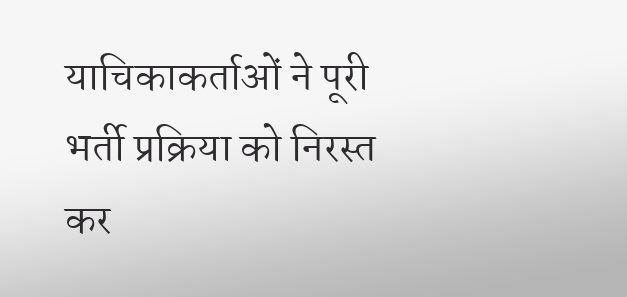याचिकाकर्ताओं ने पूरी भर्ती प्रक्रिया को निरस्त कर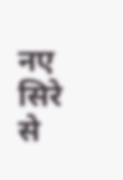नए सिरे से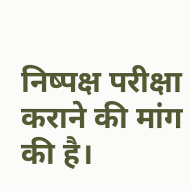निष्पक्ष परीक्षा कराने की मांग की है।